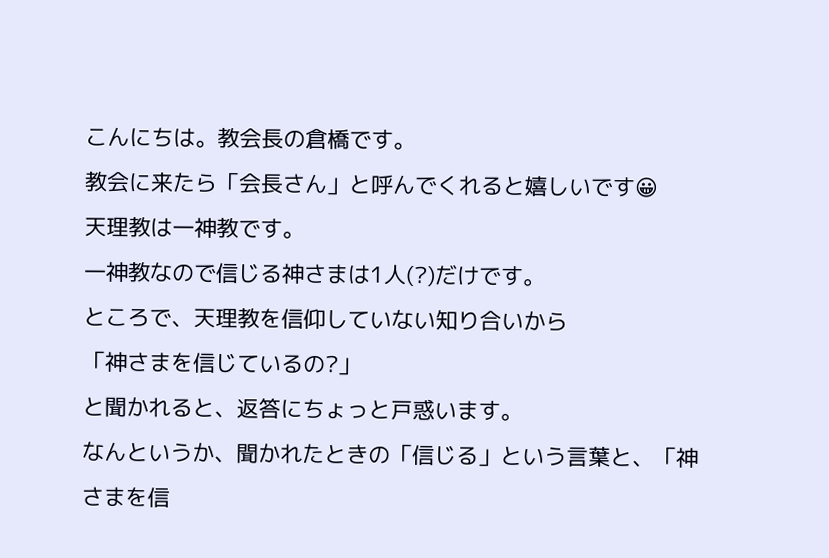こんにちは。教会長の倉橋です。
教会に来たら「会長さん」と呼んでくれると嬉しいです😀
天理教は一神教です。
一神教なので信じる神さまは1人(?)だけです。
ところで、天理教を信仰していない知り合いから
「神さまを信じているの?」
と聞かれると、返答にちょっと戸惑います。
なんというか、聞かれたときの「信じる」という言葉と、「神さまを信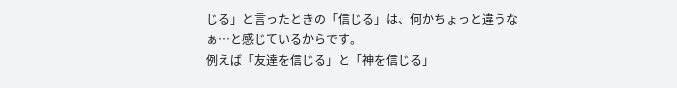じる」と言ったときの「信じる」は、何かちょっと違うなぁ…と感じているからです。
例えば「友達を信じる」と「神を信じる」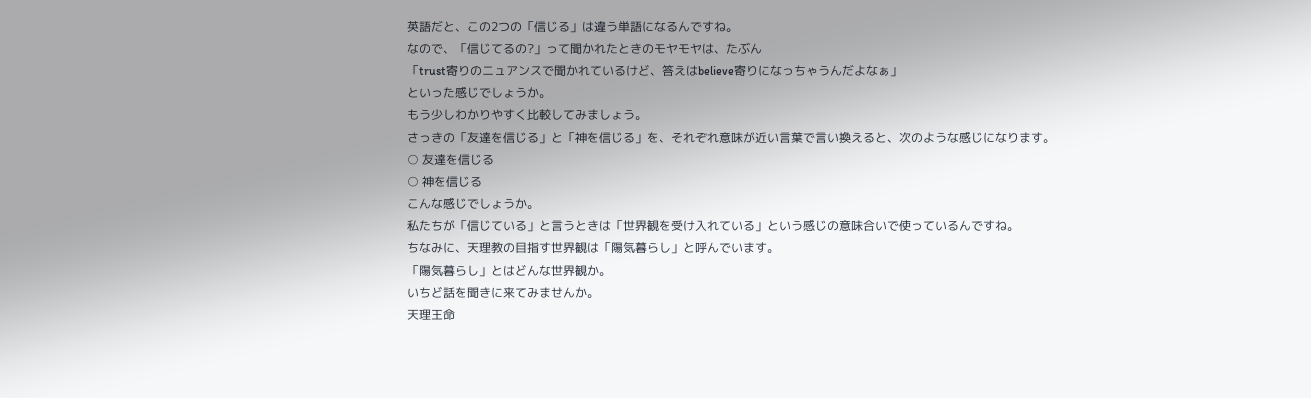英語だと、この2つの「信じる」は違う単語になるんですね。
なので、「信じてるの?」って聞かれたときのモヤモヤは、たぶん
「trust寄りのニュアンスで聞かれているけど、答えはbelieve寄りになっちゃうんだよなぁ」
といった感じでしょうか。
もう少しわかりやすく比較してみましょう。
さっきの「友達を信じる」と「神を信じる」を、それぞれ意味が近い言葉で言い換えると、次のような感じになります。
○ 友達を信じる
○ 神を信じる
こんな感じでしょうか。
私たちが「信じている」と言うときは「世界観を受け入れている」という感じの意味合いで使っているんですね。
ちなみに、天理教の目指す世界観は「陽気暮らし」と呼んでいます。
「陽気暮らし」とはどんな世界観か。
いちど話を聞きに来てみませんか。
天理王命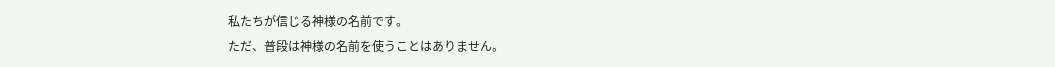私たちが信じる神様の名前です。
ただ、普段は神様の名前を使うことはありません。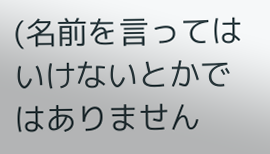(名前を言ってはいけないとかではありません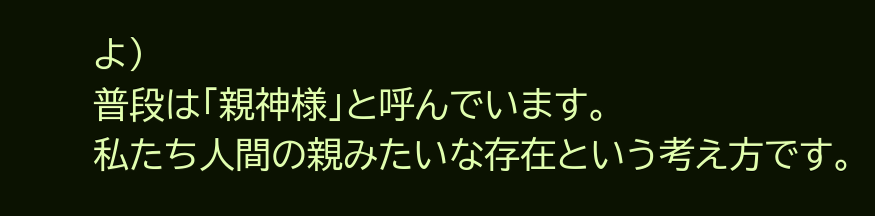よ)
普段は「親神様」と呼んでいます。
私たち人間の親みたいな存在という考え方です。